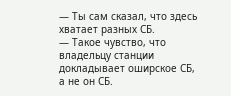— Ты сам сказал, что здесь хватает разных СБ.
— Такое чувство, что владельцу станции докладывает оширское СБ, а не он СБ.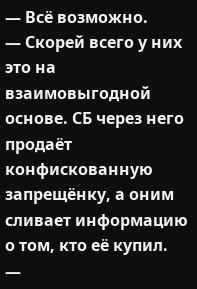— Всё возможно.
— Скорей всего у них это на взаимовыгодной основе. СБ через него продаёт конфискованную запрещёнку, а оним сливает информацию о том, кто её купил.
—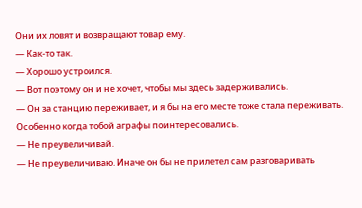Они их ловят и возвращают товар ему.
— Как-то так.
— Хорошо устроился.
— Вот поэтому он и не хочет, чтобы мы здесь задерживались.
— Он за станцию переживает, и я бы на его месте тоже стала переживать. Особенно когда тобой аграфы поинтересовались.
— Не преувеличивай.
— Не преувеличиваю. Иначе он бы не прилетел сам разговаривать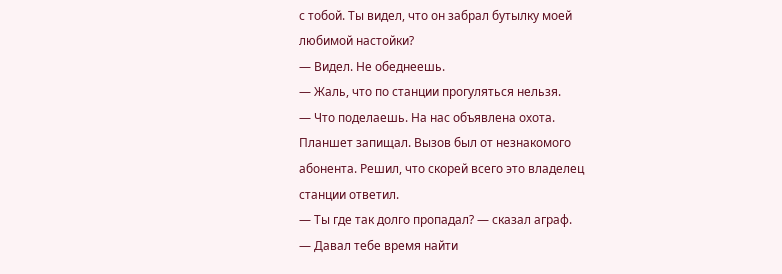с тобой. Ты видел, что он забрал бутылку моей любимой настойки?
— Видел. Не обеднеешь.
— Жаль, что по станции прогуляться нельзя.
— Что поделаешь. На нас объявлена охота.
Планшет запищал. Вызов был от незнакомого абонента. Решил, что скорей всего это владелец станции ответил.
— Ты где так долго пропадал? — сказал аграф.
— Давал тебе время найти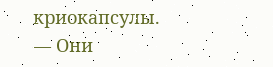криокапсулы.
— Они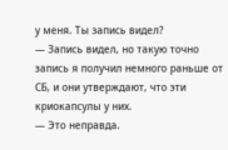у меня. Ты запись видел?
— Запись видел, но такую точно запись я получил немного раньше от СБ, и они утверждают, что эти криокапсулы у них.
— Это неправда.